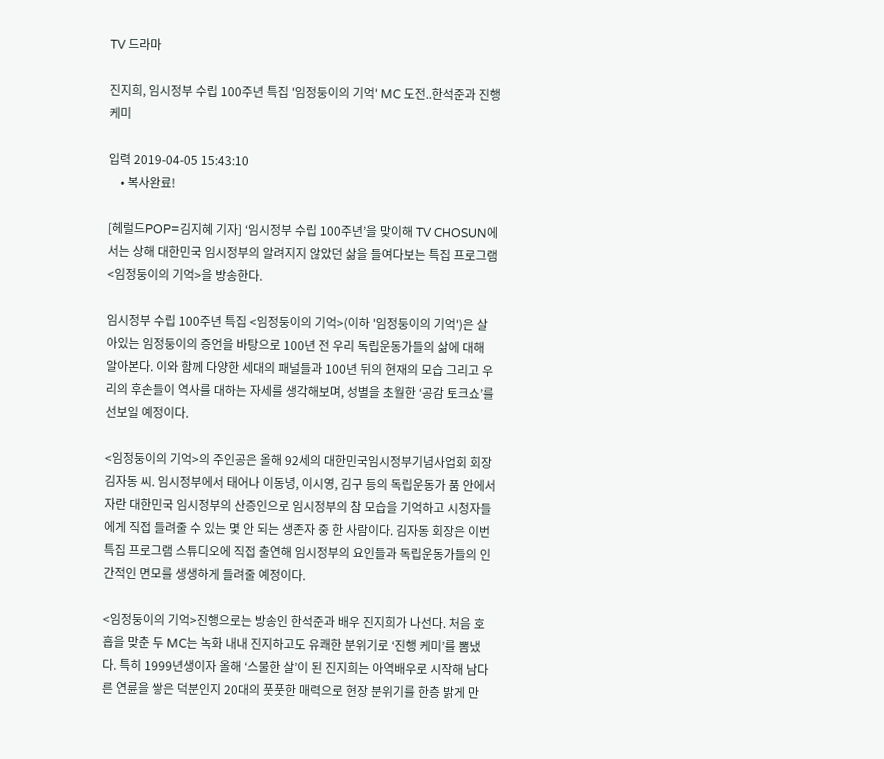TV 드라마

진지희, 임시정부 수립 100주년 특집 '임정둥이의 기억' MC 도전..한석준과 진행케미

입력 2019-04-05 15:43:10
    • 복사완료!

[헤럴드POP=김지혜 기자] ‘임시정부 수립 100주년’을 맞이해 TV CHOSUN에서는 상해 대한민국 임시정부의 알려지지 않았던 삶을 들여다보는 특집 프로그램 <임정둥이의 기억>을 방송한다.

임시정부 수립 100주년 특집 <임정둥이의 기억>(이하 '임정둥이의 기억')은 살아있는 임정둥이의 증언을 바탕으로 100년 전 우리 독립운동가들의 삶에 대해 알아본다. 이와 함께 다양한 세대의 패널들과 100년 뒤의 현재의 모습 그리고 우리의 후손들이 역사를 대하는 자세를 생각해보며, 성별을 초월한 ‘공감 토크쇼’를 선보일 예정이다.

<임정둥이의 기억>의 주인공은 올해 92세의 대한민국임시정부기념사업회 회장 김자동 씨. 임시정부에서 태어나 이동녕, 이시영, 김구 등의 독립운동가 품 안에서 자란 대한민국 임시정부의 산증인으로 임시정부의 참 모습을 기억하고 시청자들에게 직접 들려줄 수 있는 몇 안 되는 생존자 중 한 사람이다. 김자동 회장은 이번 특집 프로그램 스튜디오에 직접 출연해 임시정부의 요인들과 독립운동가들의 인간적인 면모를 생생하게 들려줄 예정이다.

<임정둥이의 기억>진행으로는 방송인 한석준과 배우 진지희가 나선다. 처음 호흡을 맞춘 두 MC는 녹화 내내 진지하고도 유쾌한 분위기로 ‘진행 케미’를 뽐냈다. 특히 1999년생이자 올해 ‘스물한 살’이 된 진지희는 아역배우로 시작해 남다른 연륜을 쌓은 덕분인지 20대의 풋풋한 매력으로 현장 분위기를 한층 밝게 만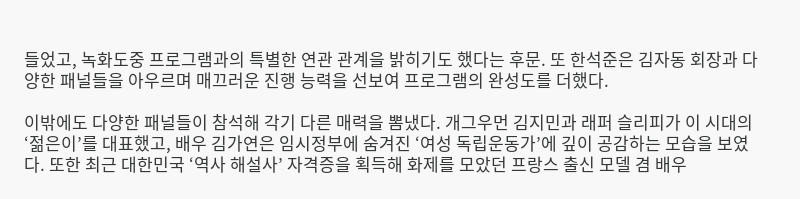들었고, 녹화도중 프로그램과의 특별한 연관 관계을 밝히기도 했다는 후문. 또 한석준은 김자동 회장과 다양한 패널들을 아우르며 매끄러운 진행 능력을 선보여 프로그램의 완성도를 더했다.

이밖에도 다양한 패널들이 참석해 각기 다른 매력을 뽐냈다. 개그우먼 김지민과 래퍼 슬리피가 이 시대의 ‘젊은이’를 대표했고, 배우 김가연은 임시정부에 숨겨진 ‘여성 독립운동가’에 깊이 공감하는 모습을 보였다. 또한 최근 대한민국 ‘역사 해설사’ 자격증을 획득해 화제를 모았던 프랑스 출신 모델 겸 배우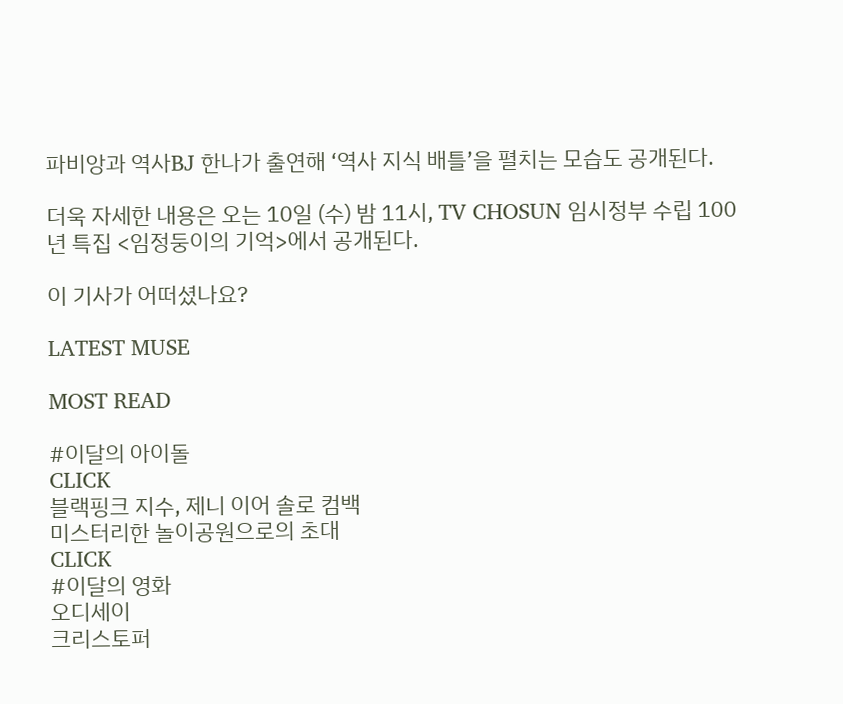파비앙과 역사BJ 한나가 출연해 ‘역사 지식 배틀’을 펼치는 모습도 공개된다.

더욱 자세한 내용은 오는 10일 (수) 밤 11시, TV CHOSUN 임시정부 수립 100년 특집 <임정둥이의 기억>에서 공개된다.

이 기사가 어떠셨나요?

LATEST MUSE

MOST READ

#이달의 아이돌
CLICK
블랙핑크 지수, 제니 이어 솔로 컴백
미스터리한 놀이공원으로의 초대
CLICK
#이달의 영화
오디세이
크리스토퍼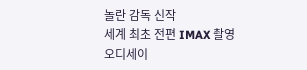놀란 감독 신작
세계 최초 전편 IMAX 촬영
오디세이